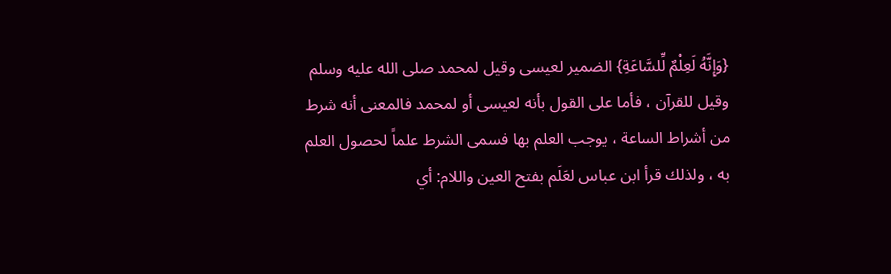{وَإِنَّهُ لَعِلْمٌ لِّلسَّاعَةِ} الضمير لعيسى وقيل لمحمد صلى الله عليه وسلم وقيل للقرآن ، فأما على القول بأنه لعيسى أو لمحمد فالمعنى أنه شرط من أشراط الساعة ، يوجب العلم بها فسمى الشرط علماً لحصول العلم به ، ولذلك قرأ ابن عباس لعَلَم بفتح العين واللام: أي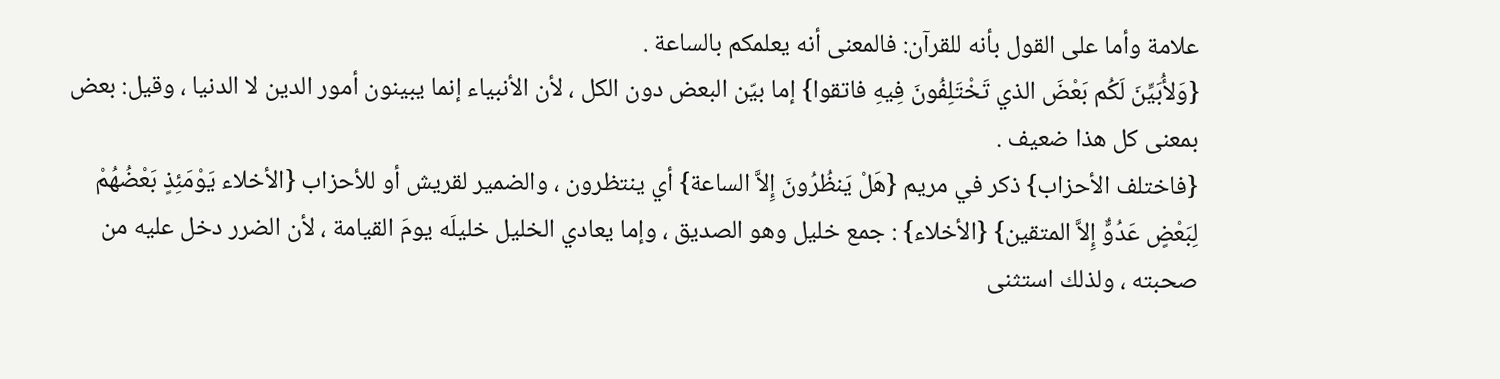علامة وأما على القول بأنه للقرآن: فالمعنى أنه يعلمكم بالساعة .
{وَلأُبَيِّنَ لَكُم بَعْضَ الذي تَخْتَلِفُونَ فِيهِ فاتقوا} إما بيّن البعض دون الكل ، لأن الأنبياء إنما يبينون أمور الدين لا الدنيا ، وقيل: بعض بمعنى كل هذا ضعيف .
{فاختلف الأحزاب} ذكر في مريم {هَلْ يَنظُرُونَ إِلاَّ الساعة} أي ينتظرون ، والضمير لقريش أو للأحزاب {الأخلاء يَوْمَئِذٍ بَعْضُهُمْ لِبَعْضٍ عَدُوٌّ إِلاَّ المتقين} {الأخلاء} : جمع خليل وهو الصديق ، وإما يعادي الخليل خليلَه يومَ القيامة ، لأن الضرر دخل عليه من صحبته ، ولذلك استثنى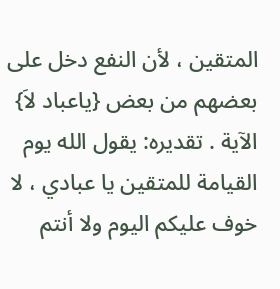المتقين ، لأن النفع دخل على بعضهم من بعض {ياعباد لاَ} الآية . تقديره: يقول الله يوم القيامة للمتقين يا عبادي ، لا خوف عليكم اليوم ولا أنتم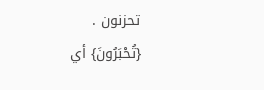تحزنون .
{تُحْبَرُونَ} أي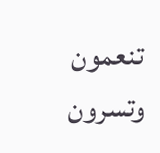تنعمون وتسرون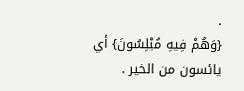.
{وَهُمْ فِيهِ مُبْلِسُونَ} أي يائسون من الخير .